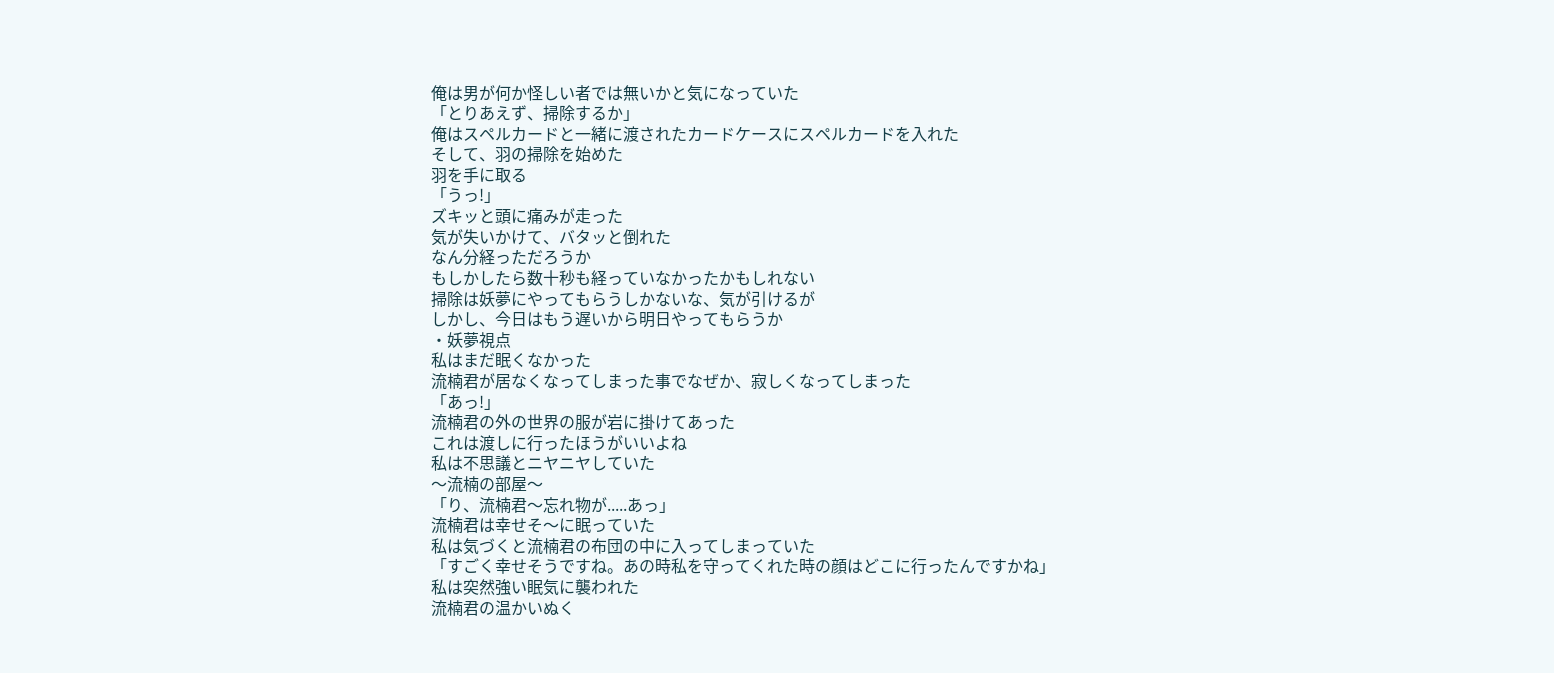俺は男が何か怪しい者では無いかと気になっていた
「とりあえず、掃除するか」
俺はスペルカードと一緒に渡されたカードケースにスペルカードを入れた
そして、羽の掃除を始めた
羽を手に取る
「うっ!」
ズキッと頭に痛みが走った
気が失いかけて、バタッと倒れた
なん分経っただろうか
もしかしたら数十秒も経っていなかったかもしれない
掃除は妖夢にやってもらうしかないな、気が引けるが
しかし、今日はもう遅いから明日やってもらうか
・妖夢視点
私はまだ眠くなかった
流楠君が居なくなってしまった事でなぜか、寂しくなってしまった
「あっ!」
流楠君の外の世界の服が岩に掛けてあった
これは渡しに行ったほうがいいよね
私は不思議とニヤニヤしていた
〜流楠の部屋〜
「り、流楠君〜忘れ物が.....あっ」
流楠君は幸せそ〜に眠っていた
私は気づくと流楠君の布団の中に入ってしまっていた
「すごく幸せそうですね。あの時私を守ってくれた時の顔はどこに行ったんですかね」
私は突然強い眠気に襲われた
流楠君の温かいぬく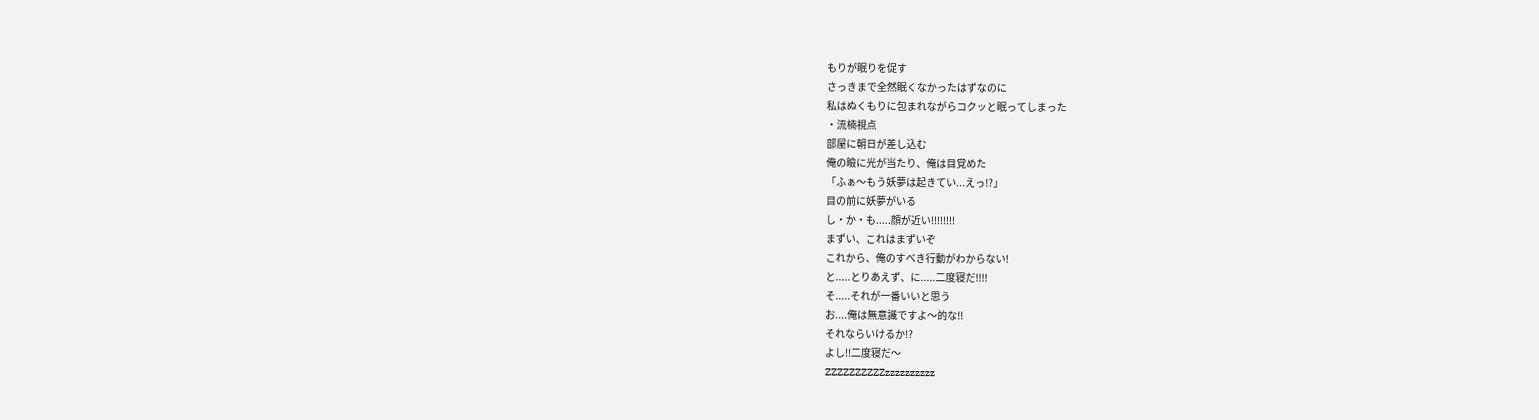もりが眠りを促す
さっきまで全然眠くなかったはずなのに
私はぬくもりに包まれながらコクッと眠ってしまった
・流楠視点
部屋に朝日が差し込む
俺の瞼に光が当たり、俺は目覚めた
「ふぁ〜もう妖夢は起きてい...えっ!?」
目の前に妖夢がいる
し・か・も.....顔が近い!!!!!!!!
まずい、これはまずいぞ
これから、俺のすべき行動がわからない!
と.....とりあえず、に.....二度寝だ!!!!
そ.....それが一番いいと思う
お....俺は無意識ですよ〜的な!!
それならいけるか!?
よし!!二度寝だ〜
ZZZZZZZZZZzzzzzzzzzz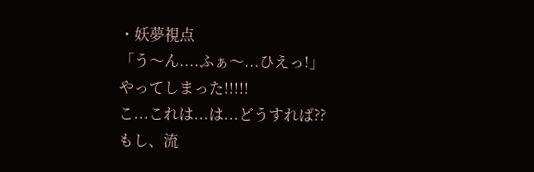・妖夢視点
「う〜ん....ふぁ〜...ひえっ!」
やってしまった!!!!!
こ...これは...は...どうすれば??
もし、流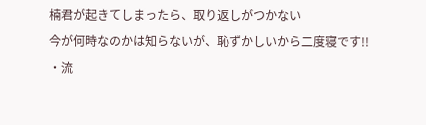楠君が起きてしまったら、取り返しがつかない
今が何時なのかは知らないが、恥ずかしいから二度寝です!!
・流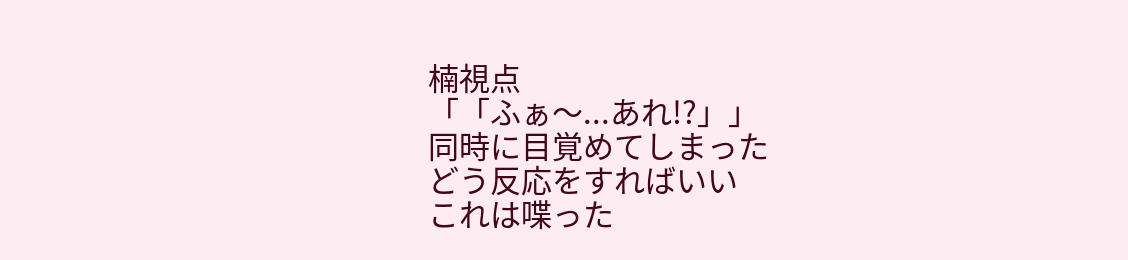楠視点
「「ふぁ〜...あれ!?」」
同時に目覚めてしまった
どう反応をすればいい
これは喋った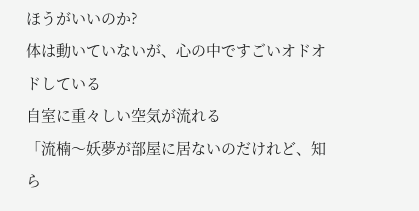ほうがいいのか?
体は動いていないが、心の中ですごいオドオドしている
自室に重々しい空気が流れる
「流楠〜妖夢が部屋に居ないのだけれど、知ら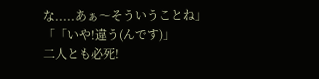な.....あぁ〜そういうことね」
「「いや!違う(んです)」
二人とも必死!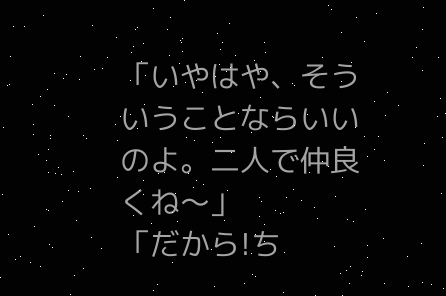「いやはや、そういうことならいいのよ。二人で仲良くね〜」
「だから!ち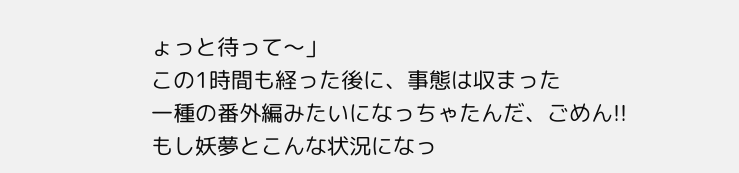ょっと待って〜」
この1時間も経った後に、事態は収まった
一種の番外編みたいになっちゃたんだ、ごめん!!
もし妖夢とこんな状況になっ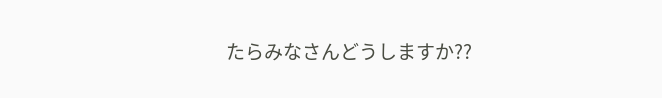たらみなさんどうしますか??